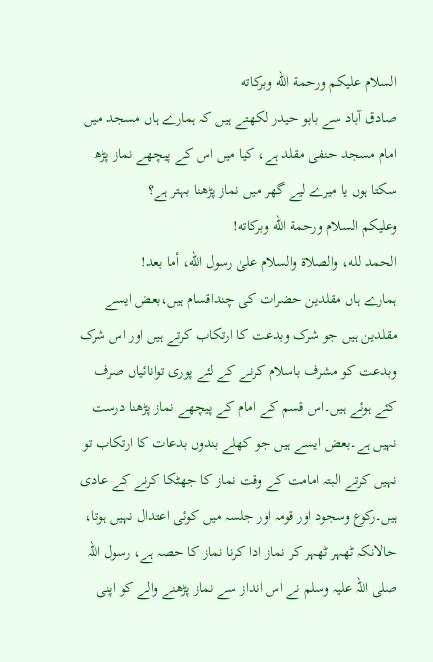السلام عليكم ورحمة الله وبركاته
صادق آباد سے بابو حیدر لکھتے ہیں کہ ہمارے ہاں مسجد میں امام مسجد حنفی مقلد ہے، کیا میں اس کے پیچھے نماز پڑھ سکتا ہوں یا میرے لیے گھر میں نماز پڑھنا بہتر ہے؟
وعلیکم السلام ورحمة الله وبرکاته!
الحمد لله، والصلاة والسلام علىٰ رسول الله، أما بعد!
ہمارے ہاں مقلدین حضرات کی چنداقسام ہیں،بعض ایسے مقلدین ہیں جو شرک وبدعت کا ارتکاب کرتے ہیں اور اس شرک وبدعت کو مشرف باسلام کرنے کے لئے پوری توانائیاں صرف کئے ہوئے ہیں۔اس قسم کے امام کے پیچھے نماز پڑھنا درست نہیں ہے۔بعض ایسے ہیں جو کھلے بندوں بدعات کا ارتکاب تو نہیں کرتے البتہ امامت کے وقت نماز کا جھٹکا کرنے کے عادی ہیں۔رکوع وسجود اور قومہ اور جلسہ میں کوئی اعتدال نہیں ہوتا، حالانکہ ٹھہر ٹھہر کر نماز ادا کرنا نماز کا حصہ ہے، رسول اللہ صلی اللہ علیہ وسلم نے اس انداز سے نماز پڑھنے والے کو اپنی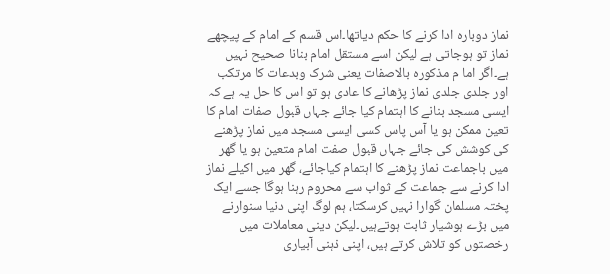نماز دوبارہ ادا کرنے کا حکم دیاتھا۔اس قسم کے امام کے پیچھے نماز تو ہوجاتی ہے لیکن اسے مستقل امام بنانا صحیح نہیں ہے۔اگر اما م مذکورہ بالاصفات یعنی شرک وبدعات کا مرتکب اور جلدی جلدی نماز پڑھانے کا عادی ہو تو اس کا حل یہ ہے کہ ایسی مسجد بنانے کا اہتمام کیا جائے جہاں قبول صفات امام کا تعین ممکن ہو یا آس پاس کسی ایسی مسجد میں نماز پڑھنے کی کوشش کی جائے جہاں قبول صفت امام متعین ہو یا گھر میں باجماعت نماز پڑھنے کا اہتمام کیاجائے، گھر میں اکیلے نماز ادا کرنے سے جماعت کے ثواب سے محروم رہنا ہوگا جسے ایک پختہ مسلمان گوارا نہیں کرسکتا، ہم لوگ اپنی دنیا سنوارنے میں بڑے ہوشیار ثابت ہوتےہیں۔لیکن دینی معاملات میں رخصتوں کو تلاش کرتے ہیں، اپنی ذہنی آبیاری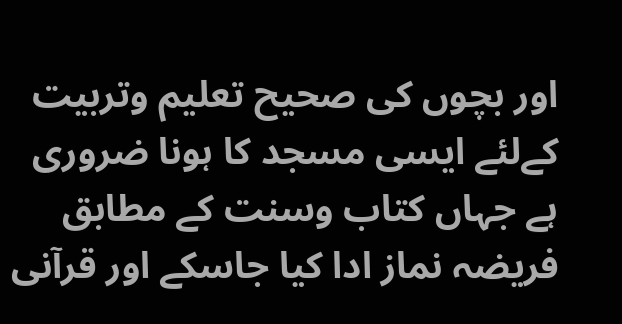اور بچوں کی صحیح تعلیم وتربیت کےلئے ایسی مسجد کا ہونا ضروری ہے جہاں کتاب وسنت کے مطابق فریضہ نماز ادا کیا جاسکے اور قرآنی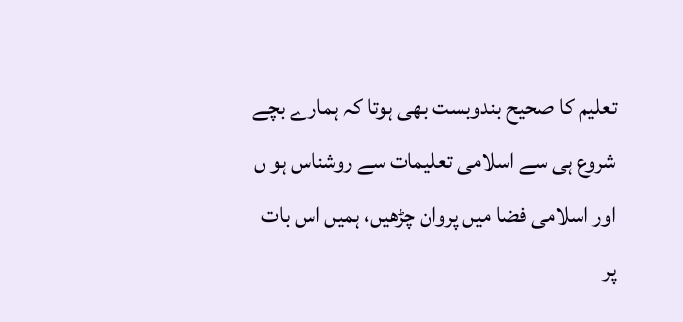تعلیم کا صحیح بندوبست بھی ہوتا کہ ہمارے بچے شروع ہی سے اسلامی تعلیمات سے روشناس ہو ں اور اسلامی فضا میں پروان چڑھیں، ہمیں اس بات پر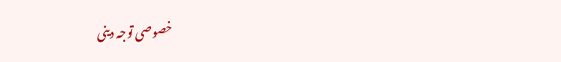خصوصی توجہ دینی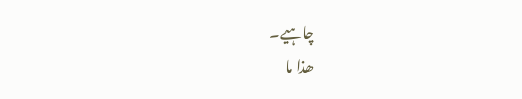چاہیے۔
ھذا ما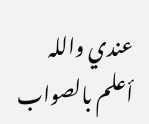عندي واللہ أعلم بالصواب